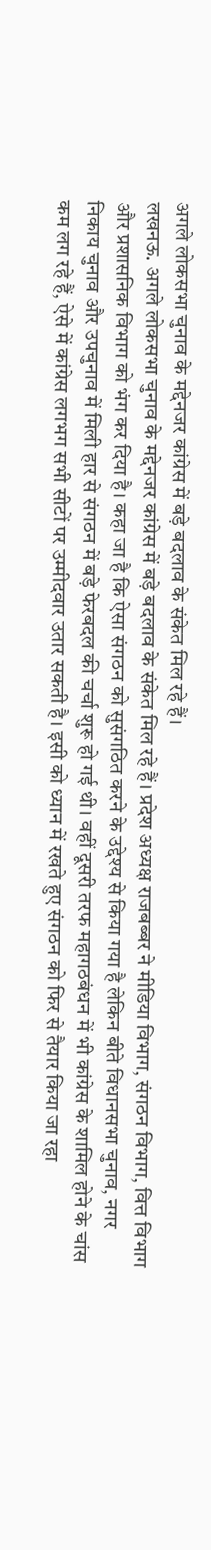अगले लोकसभा चुनाव के मद्देनजर कांग्रेस में बड़े बदलाव के संकेत मिल रहे हैं।
लखनऊ. अगले लोकसभा चुनाव के मद्देनजर कांग्रेस में बड़े बदलाव के संकेत मिल रहे हैं। प्रदेश अध्यक्ष राजबब्बर ने मीडिया विभाग, संगठन विभाग, वित्त विभाग और प्रशासनिक विभाग को भंग कर दिया है। कहा जा है कि ऐसा संगठन को सुसंगठित करने के उद्देश्य से किया गया है लेकिन बीते विधानसभा चुनाव, नगर निकाय चुनाव और उपचुनाव में मिली हार से संगठन में बड़े फेरबदल की चर्चा शुरू हो गई थी। वहीं दूसरी तरफ महागठबंधन में भी कांग्रेस के शामिल होने के चांस कम लग रहे हैं, ऐसे में कांग्रेस लगभग सभी सीटों पर उम्मीदवार उतार सकती है। इसी को ध्यान में रखते हुए संगठन को फिर से तैयार किया जा रहा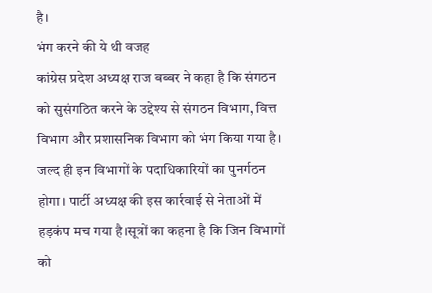है।
भंग करने की ये थी वजह
कांग्रेस प्रदेश अध्यक्ष राज बब्बर ने कहा है कि संगठन को सुसंगठित करने के उद्देश्य से संगठन विभाग, वित्त विभाग और प्रशासनिक विभाग को भंग किया गया है। जल्द ही इन विभागों के पदाधिकारियों का पुनर्गठन होगा। पार्टी अध्यक्ष की इस कार्रवाई से नेताओं में हड़कंप मच गया है।सूत्रों का कहना है कि जिन विभागों को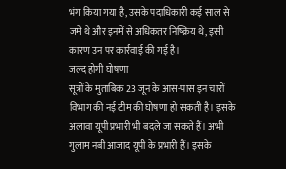भंग किया गया है, उसके पदाधिकारी कई साल से जमे थे और इनमें से अधिकतर निष्क्रिय थे, इसी कारण उन पर कार्रवाई की गई है।
जल्द होगी घोषणा
सूत्रों के मुताबिक 23 जून के आस-पास इन चारों विभाग की नई टीम की घोषणा हो सकती है। इसके अलावा यूपी प्रभारी भी बदले जा सकते हैं। अभी गुलाम नबी आजाद यूपी के प्रभारी हैं। इसके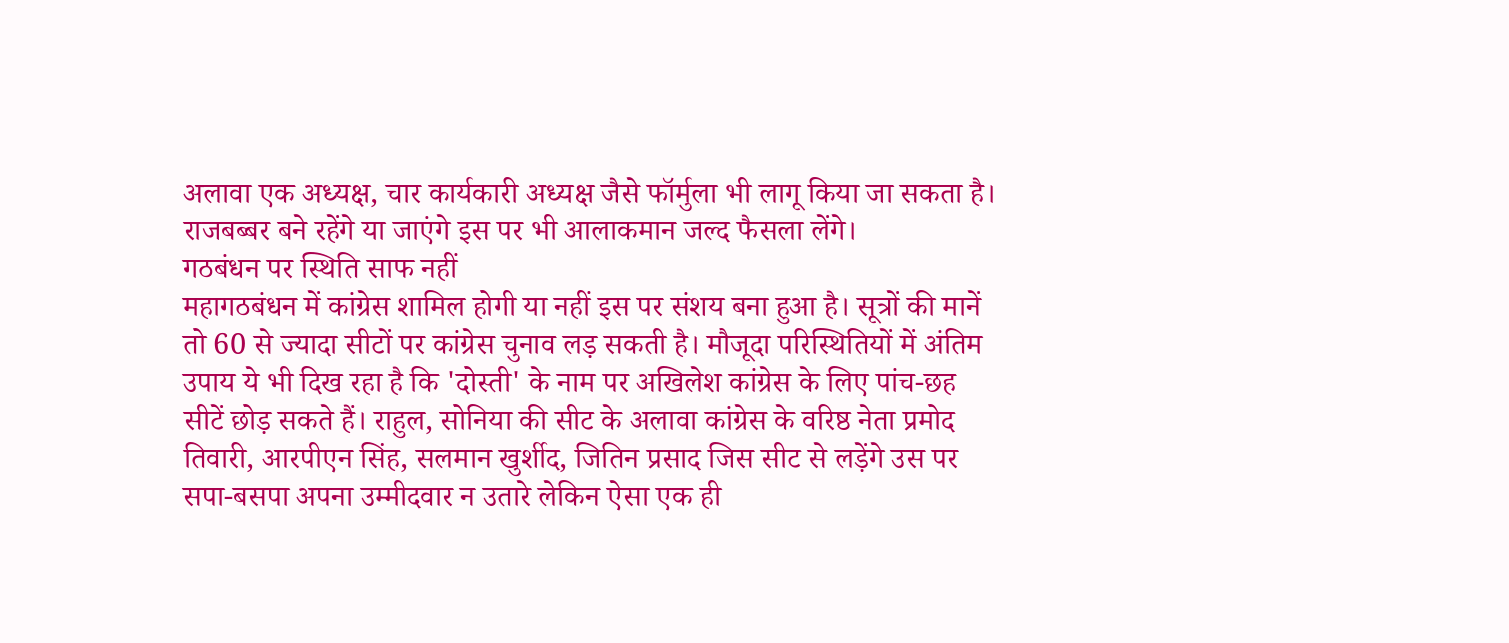अलावा एक अध्यक्ष, चार कार्यकारी अध्यक्ष जैसे फॉर्मुला भी लागू किया जा सकता है। राजबब्बर बने रहेंगे या जाएंगे इस पर भी आलाकमान जल्द फैसला लेंगे।
गठबंधन पर स्थिति साफ नहीं
महागठबंधन में कांग्रेस शामिल होगी या नहीं इस पर संशय बना हुआ है। सूत्रों की मानें तो 60 से ज्यादा सीटों पर कांग्रेस चुनाव लड़ सकती है। मौजूदा परिस्थितियों में अंतिम उपाय ये भी दिख रहा है कि 'दोस्ती' के नाम पर अखिलेश कांग्रेस के लिए पांच-छह सीटें छोड़ सकते हैं। राहुल, सोनिया की सीट के अलावा कांग्रेस के वरिष्ठ नेता प्रमोद तिवारी, आरपीएन सिंह, सलमान खुर्शीद, जितिन प्रसाद जिस सीट से लड़ेंगे उस पर सपा-बसपा अपना उम्मीदवार न उतारे लेकिन ऐसा एक ही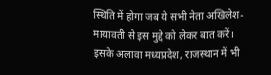स्थिति में होगा जब ये सभी नेता अखिलेश-मायावती से इस मुद्दे को लेकर बात करें। इसके अलावा मध्यप्रदेश, राजस्थान में भी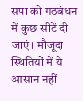सपा को गठबंधन में कुछ सीटें दी जाएं। मौजूदा स्थितियों में ये आसान नहीं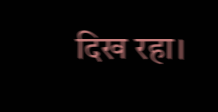दिख रहा।